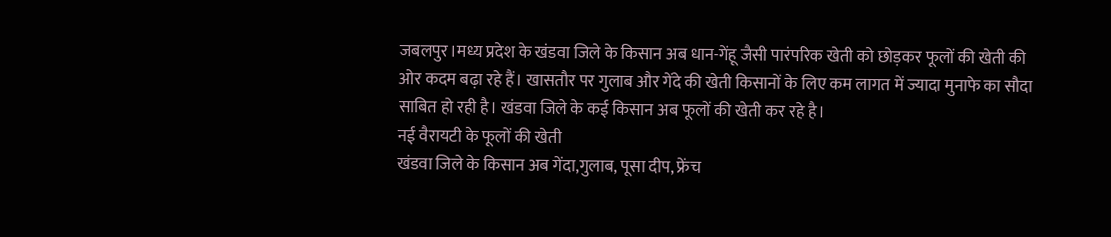जबलपुर।मध्य प्रदेश के खंडवा जिले के किसान अब धान-गेंहू जैसी पारंपरिक खेती को छोड़कर फूलों की खेती की ओर कदम बढ़ा रहे हैं। खासतौर पर गुलाब और गेंदे की खेती किसानों के लिए कम लागत में ज्यादा मुनाफे का सौदा साबित हो रही है। खंडवा जिले के कई किसान अब फूलों की खेती कर रहे है।
नई वैरायटी के फूलों की खेती
खंडवा जिले के किसान अब गेंदा,गुलाब, पूसा दीप, फ्रेंच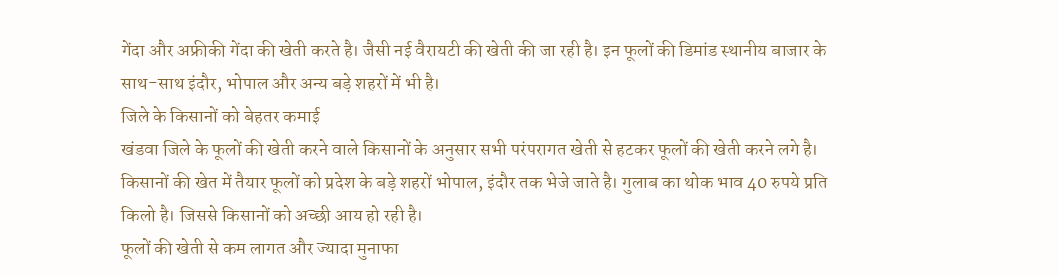गेंदा और अफ्रीकी गेंदा की खेती करते है। जैसी नई वैरायटी की खेती की जा रही है। इन फूलों की डिमांड स्थानीय बाजार के साथ-साथ इंदौर, भोपाल और अन्य बड़े शहरों में भी है।
जिले के किसानों को बेहतर कमाई
खंडवा जिले के फूलों की खेती करने वाले किसानों के अनुसार सभी परंपरागत खेती से हटकर फूलों की खेती करने लगे है। किसानों की खेत में तैयार फूलों को प्रदेश के बड़े शहरों भोपाल, इंदौर तक भेजे जाते है। गुलाब का थोक भाव 40 रुपये प्रति किलो है। जिससे किसानों को अच्छी आय हो रही है।
फूलों की खेती से कम लागत और ज्यादा मुनाफा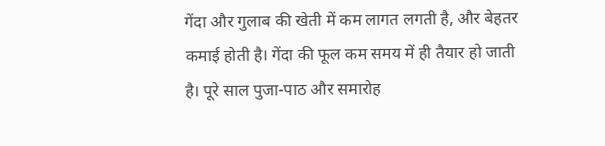गेंदा और गुलाब की खेती में कम लागत लगती है, और बेहतर कमाई होती है। गेंदा की फूल कम समय में ही तैयार हो जाती है। पूरे साल पुजा-पाठ और समारोह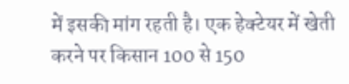में इसकी मांग रहती है। एक हेक्टेयर में खेती करने पर किसान 100 से 150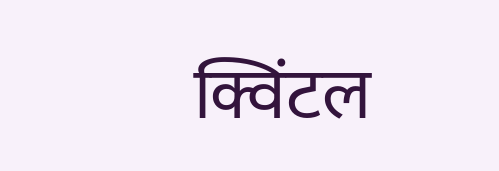क्विंटल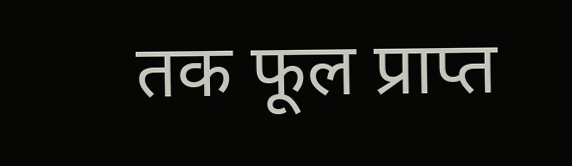तक फूल प्राप्त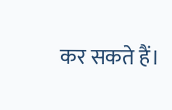कर सकते हैं।